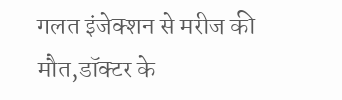गलत इंजेक्शन से मरीज की मौत,डॉक्टर के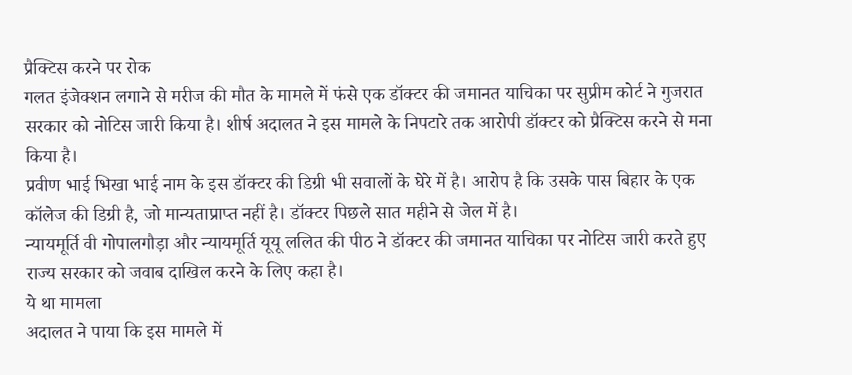प्रैक्टिस करने पर रोक
गलत इंजेक्शन लगाने से मरीज की मौत के मामले में फंसे एक डॉक्टर की जमानत याचिका पर सुप्रीम कोर्ट ने गुजरात सरकार को नोटिस जारी किया है। शीर्ष अदालत ने इस मामले के निपटारे तक आरोपी डॉक्टर को प्रैक्टिस करने से मना किया है।
प्रवीण भाई भिखा भाई नाम के इस डॉक्टर की डिग्री भी सवालों के घेरे में है। आरोप है कि उसके पास बिहार के एक कॉलेज की डिग्री है, जो मान्यताप्राप्त नहीं है। डॉक्टर पिछले सात महीने से जेल में है।
न्यायमूर्ति वी गोपालगौड़ा और न्यायमूर्ति यूयू ललित की पीठ ने डॉक्टर की जमानत याचिका पर नोटिस जारी करते हुए राज्य सरकार को जवाब दाखिल करने के लिए कहा है।
ये था मामला
अदालत ने पाया कि इस मामले में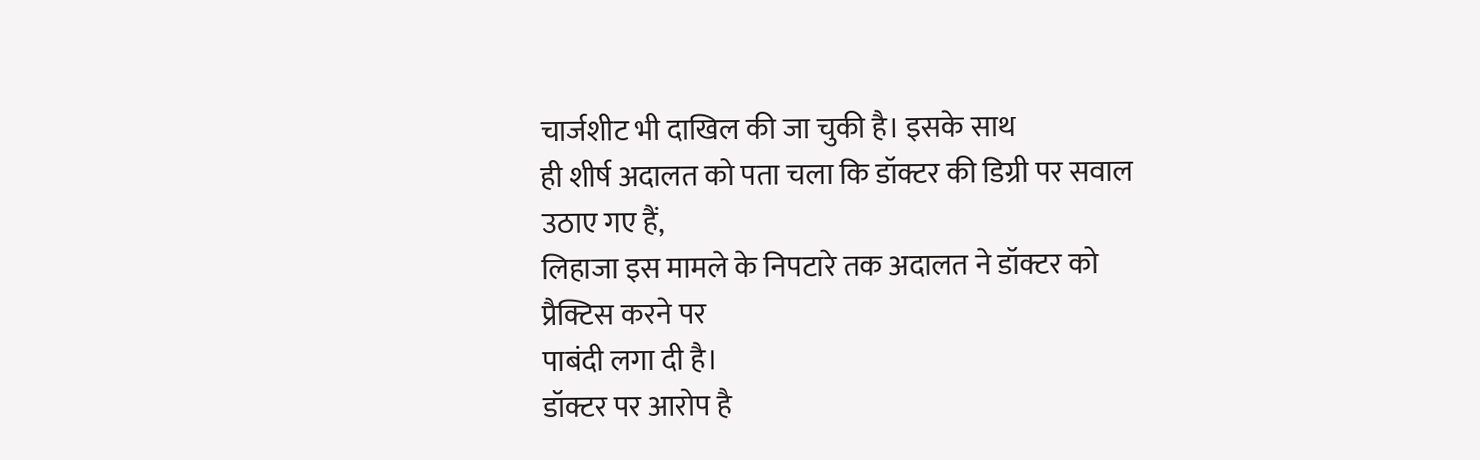चार्जशीट भी दाखिल की जा चुकी है। इसके साथ
ही शीर्ष अदालत को पता चला कि डॉक्टर की डिग्री पर सवाल उठाए गए हैं,
लिहाजा इस मामले के निपटारे तक अदालत ने डॉक्टर को प्रैक्टिस करने पर
पाबंदी लगा दी है।
डॉक्टर पर आरोप है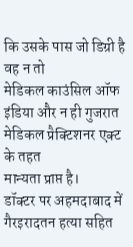कि उसके पास जो डिग्री है वह न तो
मेडिकल काउंसिल ऑफ इंडिया और न ही गुजरात मेडिकल प्रैक्टिशनर एक्ट के तहत
मान्यता प्राप्त है।
डॉक्टर पर अहमदाबाद में गैरइरादतन हत्या सहित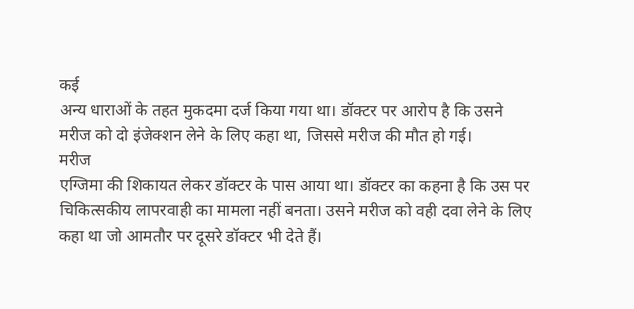कई
अन्य धाराओं के तहत मुकदमा दर्ज किया गया था। डॉक्टर पर आरोप है कि उसने
मरीज को दो इंजेक्शन लेने के लिए कहा था, जिससे मरीज की मौत हो गई।
मरीज
एग्जिमा की शिकायत लेकर डॉक्टर के पास आया था। डॉक्टर का कहना है कि उस पर
चिकित्सकीय लापरवाही का मामला नहीं बनता। उसने मरीज को वही दवा लेने के लिए
कहा था जो आमतौर पर दूसरे डॉक्टर भी देते हैं।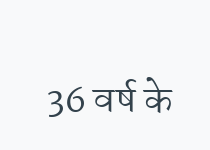36 वर्ष के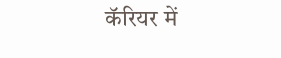कॅरियर में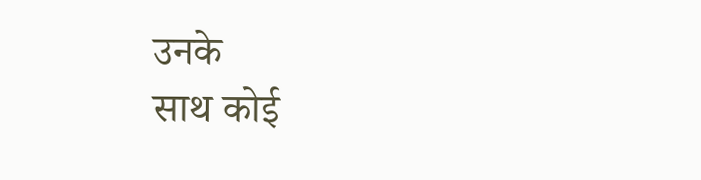उनके
साथ कोई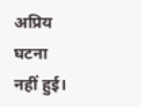अप्रिय घटना नहीं हुई।